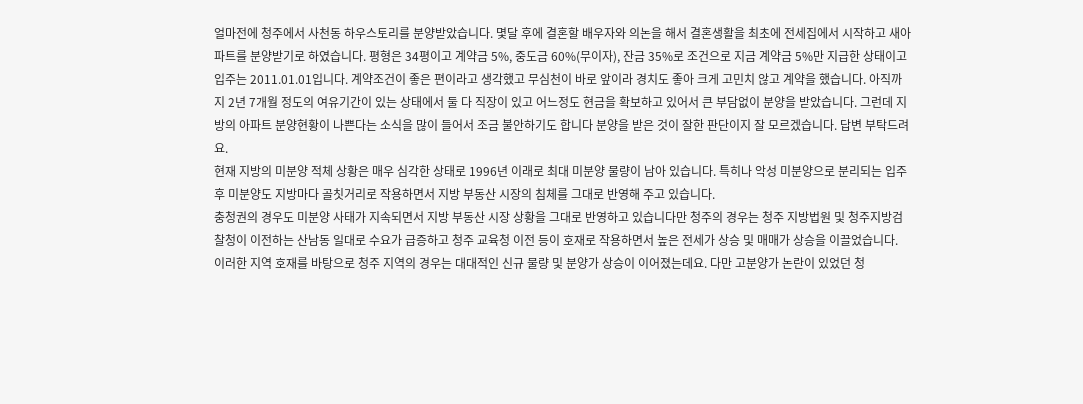얼마전에 청주에서 사천동 하우스토리를 분양받았습니다. 몇달 후에 결혼할 배우자와 의논을 해서 결혼생활을 최초에 전세집에서 시작하고 새아파트를 분양받기로 하였습니다. 평형은 34평이고 계약금 5%, 중도금 60%(무이자), 잔금 35%로 조건으로 지금 계약금 5%만 지급한 상태이고 입주는 2011.01.01입니다. 계약조건이 좋은 편이라고 생각했고 무심천이 바로 앞이라 경치도 좋아 크게 고민치 않고 계약을 했습니다. 아직까지 2년 7개월 정도의 여유기간이 있는 상태에서 둘 다 직장이 있고 어느정도 현금을 확보하고 있어서 큰 부담없이 분양을 받았습니다. 그런데 지방의 아파트 분양현황이 나쁜다는 소식을 많이 들어서 조금 불안하기도 합니다 분양을 받은 것이 잘한 판단이지 잘 모르겠습니다. 답변 부탁드려요.
현재 지방의 미분양 적체 상황은 매우 심각한 상태로 1996년 이래로 최대 미분양 물량이 남아 있습니다. 특히나 악성 미분양으로 분리되는 입주 후 미분양도 지방마다 골칫거리로 작용하면서 지방 부동산 시장의 침체를 그대로 반영해 주고 있습니다.
충청권의 경우도 미분양 사태가 지속되면서 지방 부동산 시장 상황을 그대로 반영하고 있습니다만 청주의 경우는 청주 지방법원 및 청주지방검찰청이 이전하는 산남동 일대로 수요가 급증하고 청주 교육청 이전 등이 호재로 작용하면서 높은 전세가 상승 및 매매가 상승을 이끌었습니다.
이러한 지역 호재를 바탕으로 청주 지역의 경우는 대대적인 신규 물량 및 분양가 상승이 이어졌는데요. 다만 고분양가 논란이 있었던 청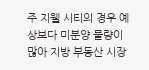주 지웰 시티의 경우 예상보다 미분양 물량이 많아 지방 부동산 시장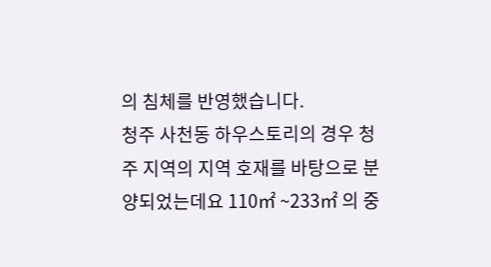의 침체를 반영했습니다.
청주 사천동 하우스토리의 경우 청주 지역의 지역 호재를 바탕으로 분양되었는데요 110㎡ ~233㎡ 의 중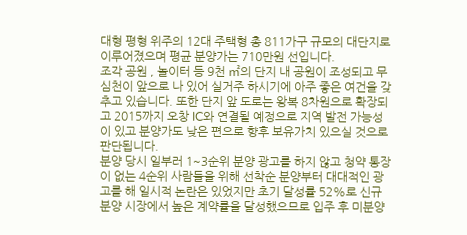대형 평형 위주의 12대 주택형 총 811가구 규모의 대단지로 이루어졌으며 평균 분양가는 710만원 선입니다.
조각 공원 , 놀이터 등 9천 ㎡의 단지 내 공원이 조성되고 무심천이 앞으로 나 있어 실거주 하시기에 아주 좋은 여건을 갖추고 있습니다. 또한 단지 앞 도로는 왕복 8차원으로 확장되고 2015까지 오창 IC와 연결될 예정으로 지역 발전 가능성이 있고 분양가도 낮은 편으로 향후 보유가치 있으실 것으로 판단됩니다.
분양 당시 일부러 1~3순위 분양 광고를 하지 않고 청약 통장이 없는 4순위 사람들을 위해 선착순 분양부터 대대적인 광고를 해 일시적 논란은 있었지만 초기 달성률 52%로 신규 분양 시장에서 높은 계약률을 달성했으므로 입주 후 미분양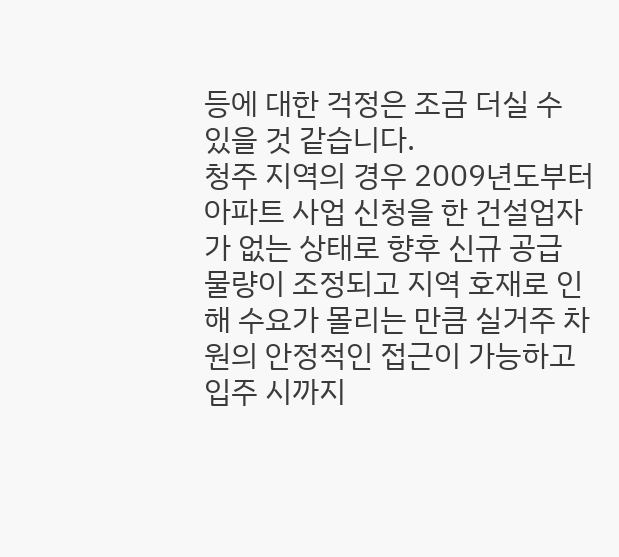등에 대한 걱정은 조금 더실 수 있을 것 같습니다.
청주 지역의 경우 2009년도부터 아파트 사업 신청을 한 건설업자가 없는 상태로 향후 신규 공급 물량이 조정되고 지역 호재로 인해 수요가 몰리는 만큼 실거주 차원의 안정적인 접근이 가능하고 입주 시까지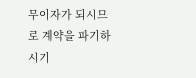무이자가 되시므로 계약을 파기하시기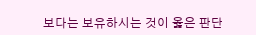보다는 보유하시는 것이 옳은 판단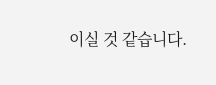이실 것 같습니다.